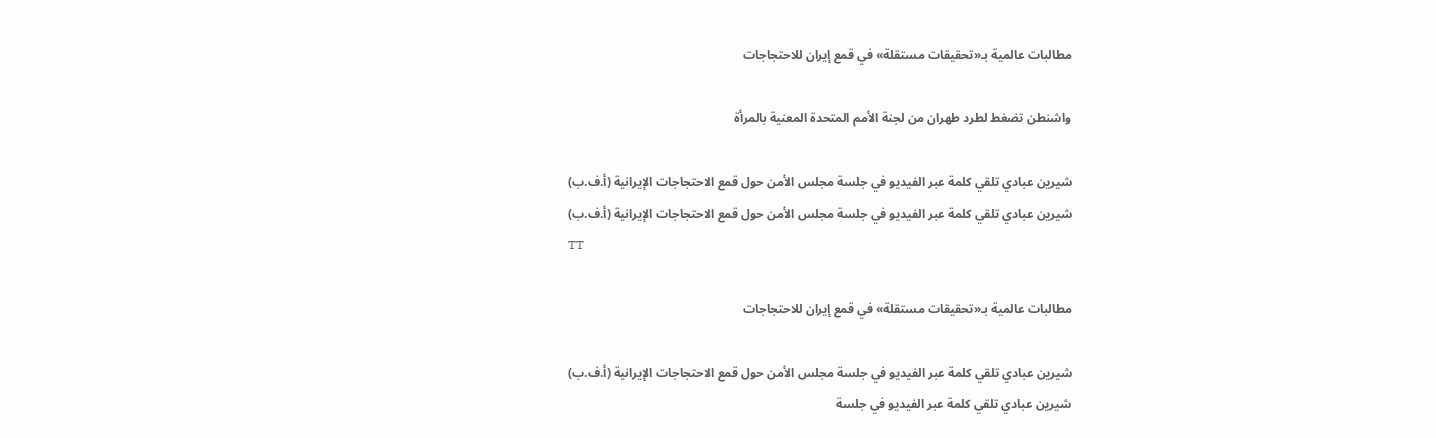مطالبات عالمية بـ«تحقيقات مستقلة» في قمع إيران للاحتجاجات

واشنطن تضغط لطرد طهران من لجنة الأمم المتحدة المعنية بالمرأة

شيرين عبادي تلقي كلمة عبر الفيديو في جلسة مجلس الأمن حول قمع الاحتجاجات الإيرانية (أ.ف.ب)
شيرين عبادي تلقي كلمة عبر الفيديو في جلسة مجلس الأمن حول قمع الاحتجاجات الإيرانية (أ.ف.ب)
TT

مطالبات عالمية بـ«تحقيقات مستقلة» في قمع إيران للاحتجاجات

شيرين عبادي تلقي كلمة عبر الفيديو في جلسة مجلس الأمن حول قمع الاحتجاجات الإيرانية (أ.ف.ب)
شيرين عبادي تلقي كلمة عبر الفيديو في جلسة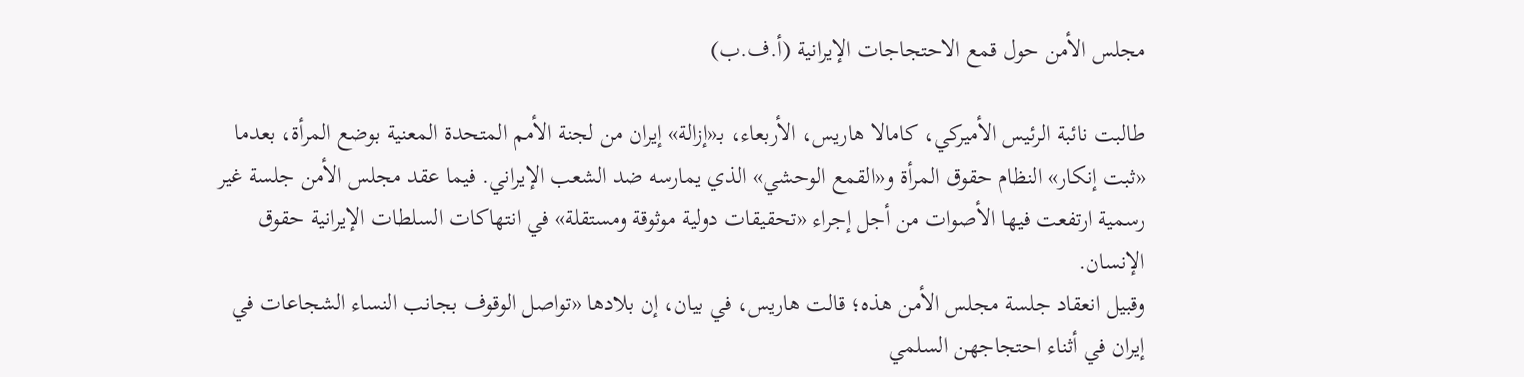مجلس الأمن حول قمع الاحتجاجات الإيرانية (أ.ف.ب)

طالبت نائبة الرئيس الأميركي، كامالا هاريس، الأربعاء، بـ«إزالة» إيران من لجنة الأمم المتحدة المعنية بوضع المرأة، بعدما «ثبت إنكار» النظام حقوق المرأة و«القمع الوحشي» الذي يمارسه ضد الشعب الإيراني. فيما عقد مجلس الأمن جلسة غير رسمية ارتفعت فيها الأصوات من أجل إجراء «تحقيقات دولية موثوقة ومستقلة» في انتهاكات السلطات الإيرانية حقوق الإنسان.
وقبيل انعقاد جلسة مجلس الأمن هذه؛ قالت هاريس، في بيان، إن بلادها «تواصل الوقوف بجانب النساء الشجاعات في إيران في أثناء احتجاجهن السلمي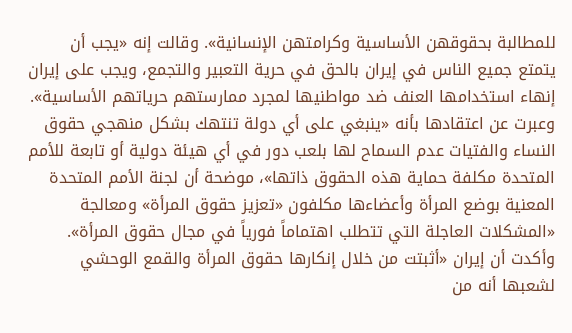للمطالبة بحقوقهن الأساسية وكرامتهن الإنسانية». وقالت إنه «يجب أن يتمتع جميع الناس في إيران بالحق في حرية التعبير والتجمع، ويجب على إيران إنهاء استخدامها العنف ضد مواطنيها لمجرد ممارستهم حرياتهم الأساسية». وعبرت عن اعتقادها بأنه «ينبغي على أي دولة تنتهك بشكل منهجي حقوق النساء والفتيات عدم السماح لها بلعب دور في أي هيئة دولية أو تابعة للأمم المتحدة مكلفة حماية هذه الحقوق ذاتها»، موضحة أن لجنة الأمم المتحدة المعنية بوضع المرأة وأعضاءها مكلفون «تعزيز حقوق المرأة» ومعالجة «المشكلات العاجلة التي تتطلب اهتماماً فورياً في مجال حقوق المرأة». وأكدت أن إيران «أثبتت من خلال إنكارها حقوق المرأة والقمع الوحشي لشعبها أنه من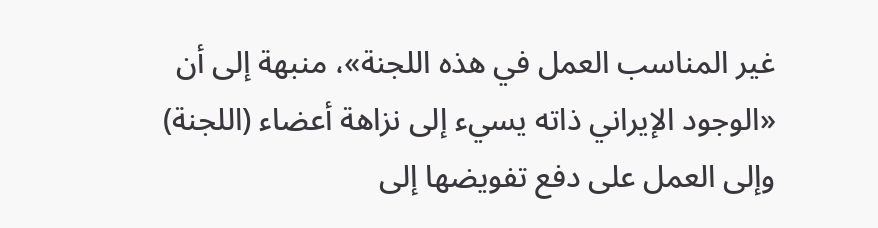غير المناسب العمل في هذه اللجنة»، منبهة إلى أن «الوجود الإيراني ذاته يسيء إلى نزاهة أعضاء (اللجنة) وإلى العمل على دفع تفويضها إلى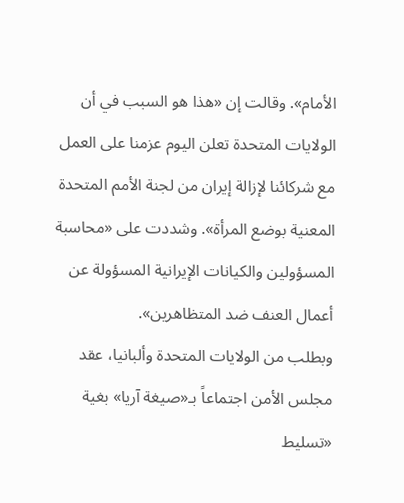الأمام». وقالت إن «هذا هو السبب في أن الولايات المتحدة تعلن اليوم عزمنا على العمل مع شركائنا لإزالة إيران من لجنة الأمم المتحدة المعنية بوضع المرأة». وشددت على «محاسبة المسؤولين والكيانات الإيرانية المسؤولة عن أعمال العنف ضد المتظاهرين».
وبطلب من الولايات المتحدة وألبانيا، عقد مجلس الأمن اجتماعاً بـ«صيغة آريا» بغية «تسليط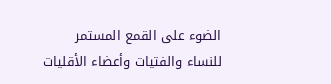الضوء على القمع المستمر للنساء والفتيات وأعضاء الأقليات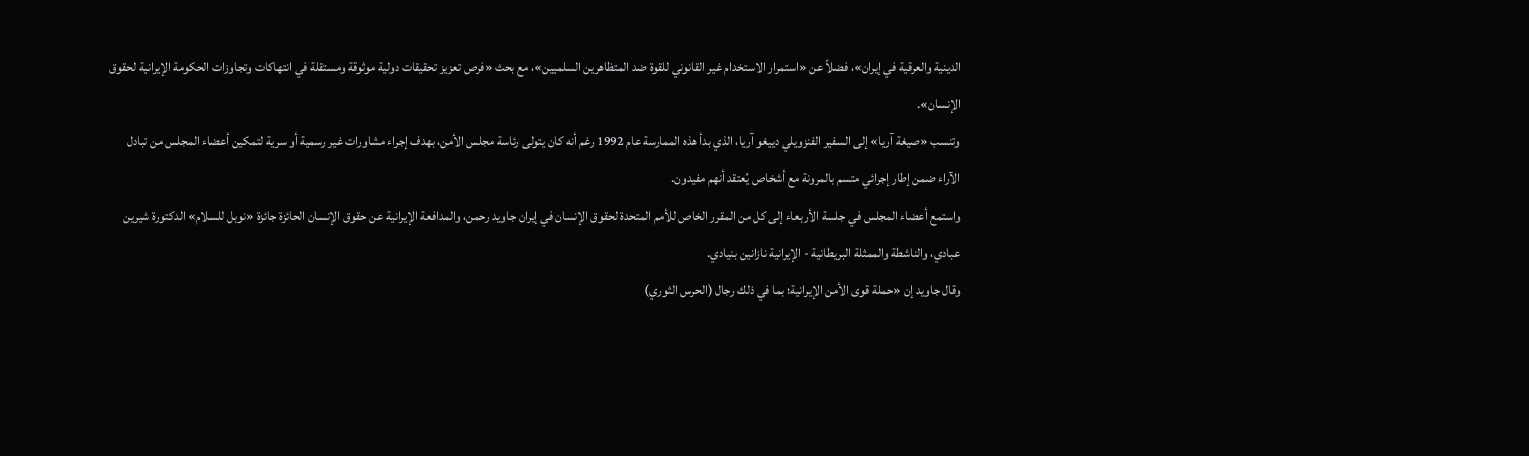الدينية والعرقية في إيران»، فضلاً عن «استمرار الاستخدام غير القانوني للقوة ضد المتظاهرين السلميين»، مع بحث «فرص تعزيز تحقيقات دولية موثوقة ومستقلة في انتهاكات وتجاوزات الحكومة الإيرانية لحقوق الإنسان».
وتنسب «صيغة آريا» إلى السفير الفنزويلي دييغو آريا، الذي بدأ هذه الممارسة عام 1992 رغم أنه كان يتولى رئاسة مجلس الأمن، بهدف إجراء مشاورات غير رسمية أو سرية لتمكين أعضاء المجلس من تبادل الآراء ضمن إطار إجرائي متسم بالمرونة مع أشخاص يُعتقد أنهم مفيدون.
واستمع أعضاء المجلس في جلسة الأربعاء إلى كل من المقرر الخاص للأمم المتحدة لحقوق الإنسان في إيران جاويد رحمن، والمدافعة الإيرانية عن حقوق الإنسان الحائزة جائزة «نوبل للسلام» الدكتورة شيرين عبادي، والناشطة والممثلة البريطانية - الإيرانية نازانين بنيادي.
وقال جاويد إن «حملة قوى الأمن الإيرانية؛ بما في ذلك رجال (الحرس الثوري)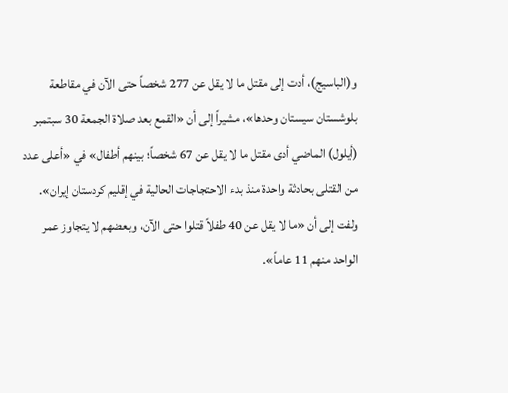و(الباسيج)، أدت إلى مقتل ما لا يقل عن 277 شخصاً حتى الآن في مقاطعة بلوشستان سيستان وحدها»، مشيراً إلى أن «القمع بعد صلاة الجمعة 30 سبتمبر (أيلول) الماضي أدى مقتل ما لا يقل عن 67 شخصاً؛ بينهم أطفال» في «أعلى عدد من القتلى بحادثة واحدة منذ بدء الاحتجاجات الحالية في إقليم كردستان إيران». ولفت إلى أن «ما لا يقل عن 40 طفلاً قتلوا حتى الآن، وبعضهم لا يتجاوز عمر الواحد منهم 11 عاماً».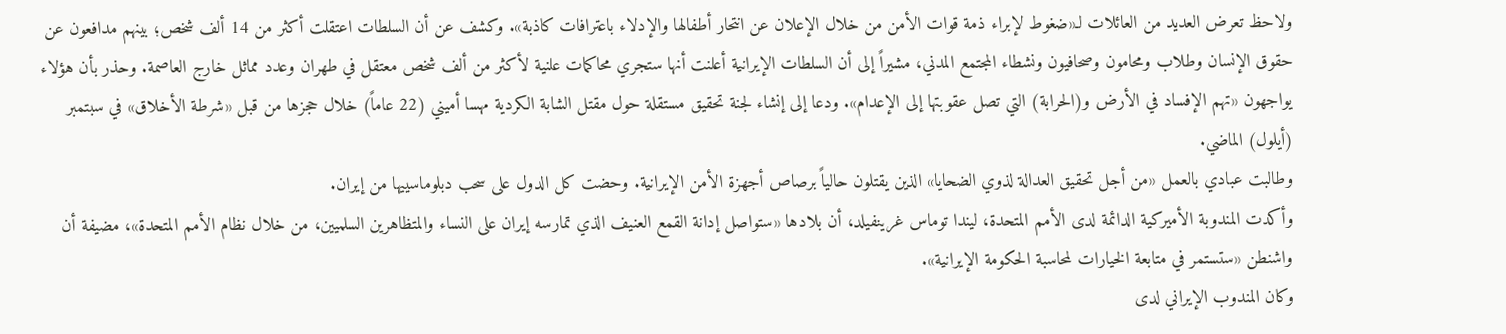ولاحظ تعرض العديد من العائلات لـ«ضغوط لإبراء ذمة قوات الأمن من خلال الإعلان عن انتحار أطفالها والإدلاء باعترافات كاذبة». وكشف عن أن السلطات اعتقلت أكثر من 14 ألف شخص؛ بينهم مدافعون عن حقوق الإنسان وطلاب ومحامون وصحافيون ونشطاء المجتمع المدني، مشيراً إلى أن السلطات الإيرانية أعلنت أنها ستجري محاكمات علنية لأكثر من ألف شخص معتقل في طهران وعدد مماثل خارج العاصمة. وحذر بأن هؤلاء يواجهون «تهم الإفساد في الأرض و(الحرابة) التي تصل عقوبتها إلى الإعدام». ودعا إلى إنشاء لجنة تحقيق مستقلة حول مقتل الشابة الكردية مهسا أميني (22 عاماً) خلال حجزها من قبل «شرطة الأخلاق» في سبتمبر (أيلول) الماضي.
وطالبت عبادي بالعمل «من أجل تحقيق العدالة لذوي الضحايا» الذين يقتلون حالياً برصاص أجهزة الأمن الإيرانية. وحضت كل الدول على سحب دبلوماسييها من إيران.
وأكدت المندوبة الأميركية الدائمة لدى الأمم المتحدة، ليندا توماس غرينفيلد، أن بلادها «ستواصل إدانة القمع العنيف الذي تمارسه إيران على النساء والمتظاهرين السلميين، من خلال نظام الأمم المتحدة»، مضيفة أن واشنطن «ستستمر في متابعة الخيارات لمحاسبة الحكومة الإيرانية».
وكان المندوب الإيراني لدى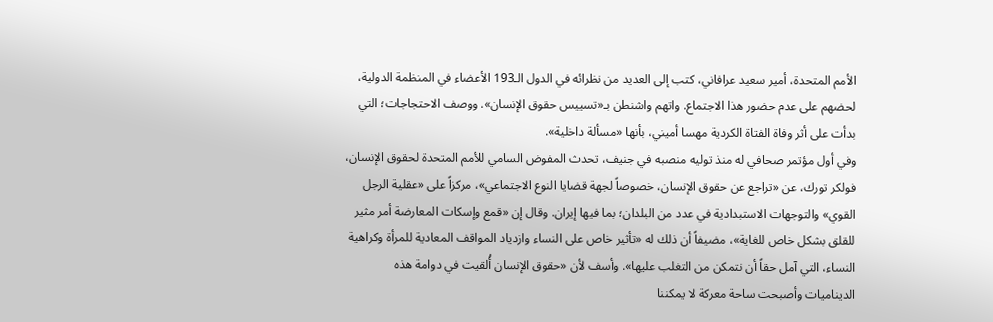الأمم المتحدة، أمير سعيد عرافاني، كتب إلى العديد من نظرائه في الدول الـ193 الأعضاء في المنظمة الدولية، لحضهم على عدم حضور هذا الاجتماع. واتهم واشنطن بـ«تسييس حقوق الإنسان». ووصف الاحتجاجات؛ التي بدأت على أثر وفاة الفتاة الكردية مهسا أميني، بأنها «مسألة داخلية».
وفي أول مؤتمر صحافي له منذ توليه منصبه في جنيف، تحدث المفوض السامي للأمم المتحدة لحقوق الإنسان، فولكر تورك، عن «تراجع عن حقوق الإنسان، خصوصاً لجهة قضايا النوع الاجتماعي»، مركزاً على «عقلية الرجل القوي» والتوجهات الاستبدادية في عدد من البلدان؛ بما فيها إيران. وقال إن «قمع وإسكات المعارضة أمر مثير للقلق بشكل خاص للغاية»، مضيفاً أن ذلك له «تأثير خاص على النساء وازدياد المواقف المعادية للمرأة وكراهية النساء، التي آمل حقاً أن نتمكن من التغلب عليها». وأسف لأن «حقوق الإنسان أُلقيت في دوامة هذه الديناميات وأصبحت ساحة معركة لا يمكننا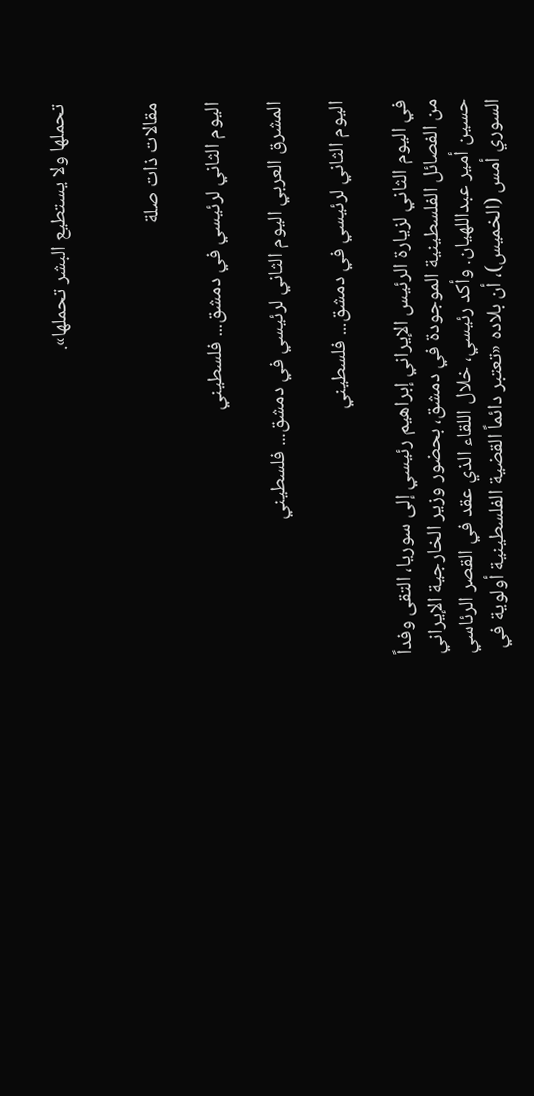تحملها ولا يستطيع البشر تحملها».


مقالات ذات صلة

اليوم الثاني لرئيسي في دمشق... فلسطيني

المشرق العربي اليوم الثاني لرئيسي في دمشق... فلسطيني

اليوم الثاني لرئيسي في دمشق... فلسطيني

في اليوم الثاني لزيارة الرئيس الإيراني إبراهيم رئيسي إلى سوريا، التقى وفداً من الفصائل الفلسطينية الموجودة في دمشق، بحضور وزير الخارجية الإيراني حسين أمير عبداللهيان. وأكد رئيسي، خلال اللقاء الذي عقد في القصر الرئاسي السوري أمس (الخميس)، أن بلاده «تعتبر دائماً القضية الفلسطينية أولوية في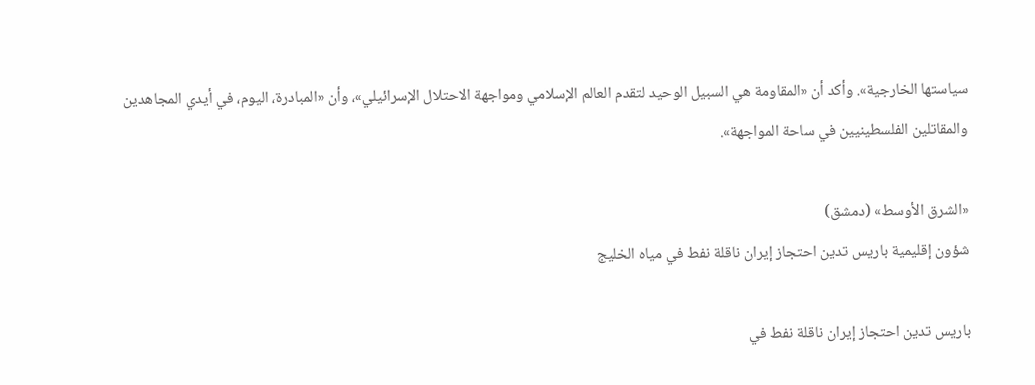سياستها الخارجية». وأكد أن «المقاومة هي السبيل الوحيد لتقدم العالم الإسلامي ومواجهة الاحتلال الإسرائيلي»، وأن «المبادرة، اليوم، في أيدي المجاهدين والمقاتلين الفلسطينيين في ساحة المواجهة».

«الشرق الأوسط» (دمشق)
شؤون إقليمية باريس تدين احتجاز إيران ناقلة نفط في مياه الخليج

باريس تدين احتجاز إيران ناقلة نفط في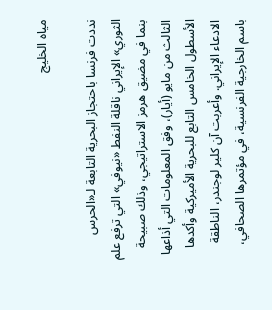مياه الخليج

نددت فرنسا باحتجاز البحرية التابعة لـ«الحرس الثوري» الإيراني ناقلة النفط «نيوفي» التي ترفع علم بنما في مضيق هرمز الاستراتيجي، وذلك صبيحة الثالث من مايو (أيار)، وفق المعلومات التي أذاعها الأسطول الخامس التابع للبحرية الأميركية وأكدها الادعاء الإيراني. وأعربت آن كلير لوجندر، الناطقة باسم الخارجية الفرنسية، في مؤتمرها الصحافي،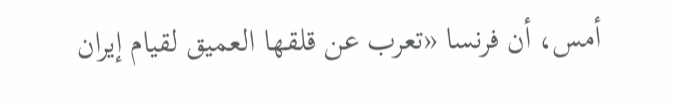أمس، أن فرنسا «تعرب عن قلقها العميق لقيام إيران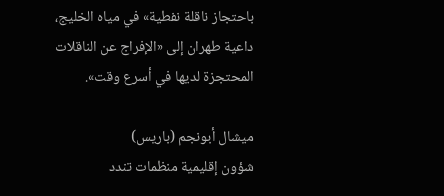باحتجاز ناقلة نفطية» في مياه الخليج، داعية طهران إلى «الإفراج عن الناقلات المحتجزة لديها في أسرع وقت».

ميشال أبونجم (باريس)
شؤون إقليمية منظمات تندد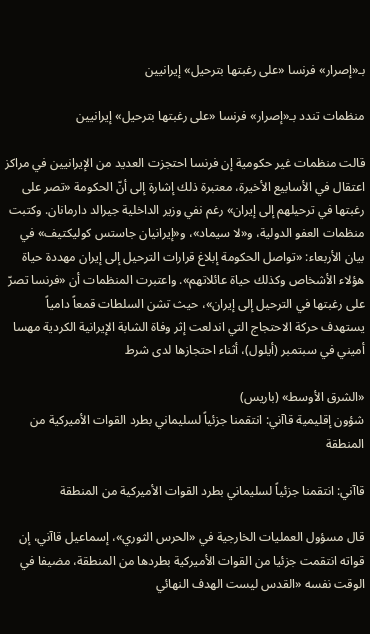بـ«إصرار» فرنسا «على رغبتها بترحيل» إيرانيين

منظمات تندد بـ«إصرار» فرنسا «على رغبتها بترحيل» إيرانيين

قالت منظمات غير حكومية إن فرنسا احتجزت العديد من الإيرانيين في مراكز اعتقال في الأسابيع الأخيرة، معتبرة ذلك إشارة إلى أنّ الحكومة «تصر على رغبتها في ترحيلهم إلى إيران» رغم نفي وزير الداخلية جيرالد دارمانان. وكتبت منظمات العفو الدولية، و«لا سيماد»، و«إيرانيان جاستس كوليكتيف» في بيان الأربعاء: «تواصل الحكومة إبلاغ قرارات الترحيل إلى إيران مهددة حياة هؤلاء الأشخاص وكذلك حياة عائلاتهم». واعتبرت المنظمات أن «فرنسا تصرّ على رغبتها في الترحيل إلى إيران»، حيث تشن السلطات قمعاً دامياً يستهدف حركة الاحتجاج التي اندلعت إثر وفاة الشابة الإيرانية الكردية مهسا أميني في سبتمبر (أيلول)، أثناء احتجازها لدى شرط

«الشرق الأوسط» (باريس)
شؤون إقليمية قاآني: انتقمنا جزئياً لسليماني بطرد القوات الأميركية من المنطقة

قاآني: انتقمنا جزئياً لسليماني بطرد القوات الأميركية من المنطقة

قال مسؤول العمليات الخارجية في «الحرس الثوري»، إسماعيل قاآني، إن قواته انتقمت جزئيا من القوات الأميركية بطردها من المنطقة، مضيفا في الوقت نفسه «القدس ليست الهدف النهائي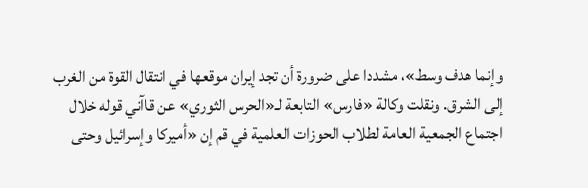وإنما هدف وسط»، مشددا على ضرورة أن تجد إيران موقعها في انتقال القوة من الغرب إلى الشرق. ونقلت وكالة «فارس» التابعة لـ«الحرس الثوري» عن قاآني قوله خلال اجتماع الجمعية العامة لطلاب الحوزات العلمية في قم إن «أميركا وإسرائيل وحتى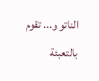الناتو و... تقوم بالتعبئة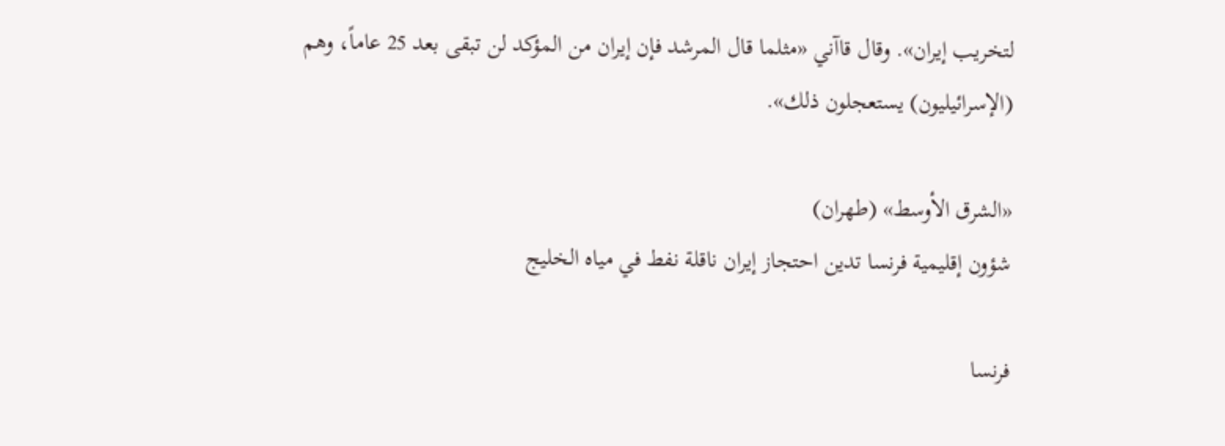لتخريب إيران». وقال قاآني «مثلما قال المرشد فإن إيران من المؤكد لن تبقى بعد 25 عاماً، وهم (الإسرائيليون) يستعجلون ذلك».

«الشرق الأوسط» (طهران)
شؤون إقليمية فرنسا تدين احتجاز إيران ناقلة نفط في مياه الخليج

فرنسا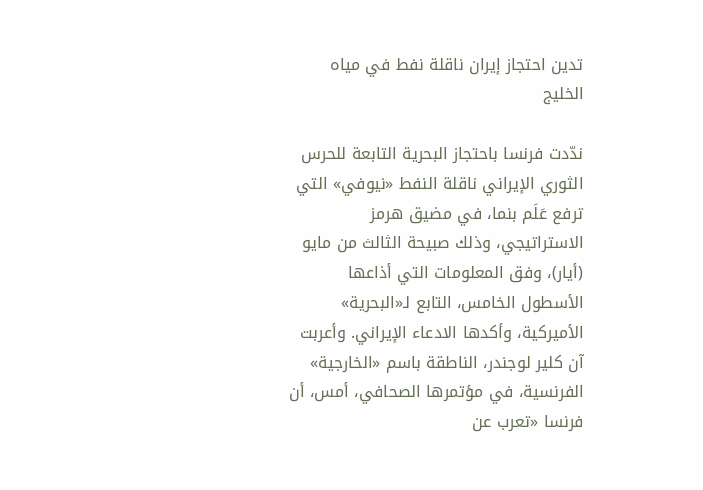تدين احتجاز إيران ناقلة نفط في مياه الخليج

ندّدت فرنسا باحتجاز البحرية التابعة للحرس الثوري الإيراني ناقلة النفط «نيوفي» التي ترفع عَلَم بنما، في مضيق هرمز الاستراتيجي، وذلك صبيحة الثالث من مايو (أيار)، وفق المعلومات التي أذاعها الأسطول الخامس، التابع لـ«البحرية» الأميركية، وأكدها الادعاء الإيراني. وأعربت آن كلير لوجندر، الناطقة باسم «الخارجية» الفرنسية، في مؤتمرها الصحافي، أمس، أن فرنسا «تعرب عن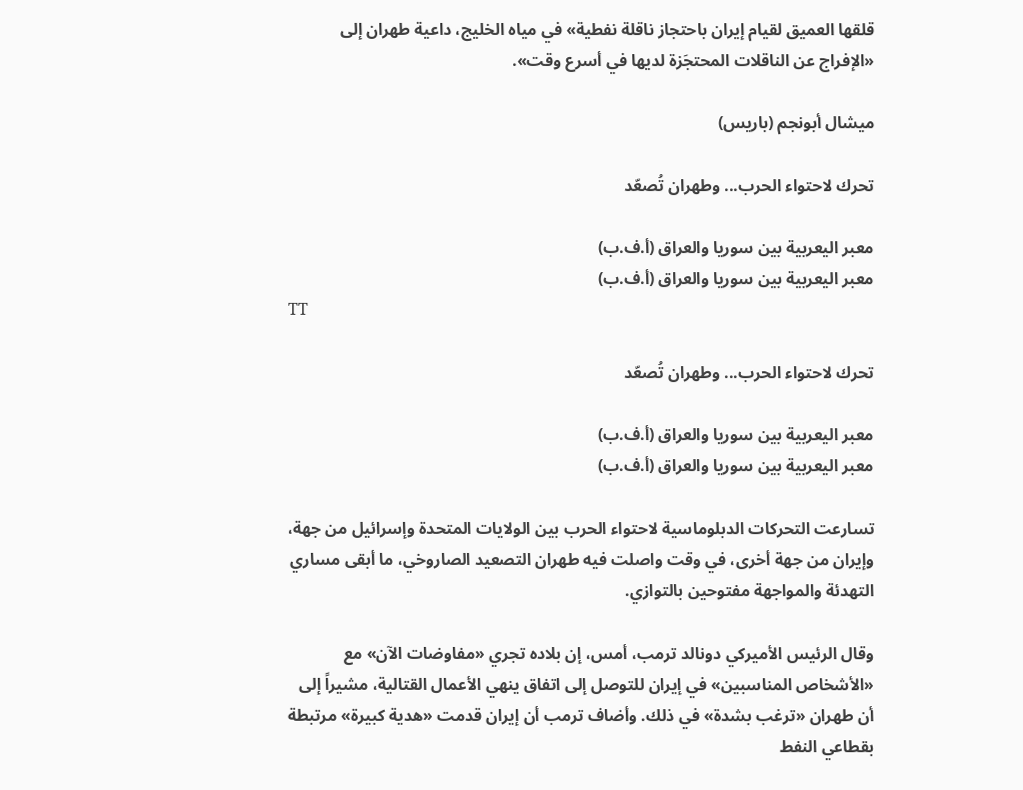قلقها العميق لقيام إيران باحتجاز ناقلة نفطية» في مياه الخليج، داعية طهران إلى «الإفراج عن الناقلات المحتجَزة لديها في أسرع وقت».

ميشال أبونجم (باريس)

تحرك لاحتواء الحرب... وطهران تُصعّد

معبر اليعربية بين سوريا والعراق (أ.ف.ب)
معبر اليعربية بين سوريا والعراق (أ.ف.ب)
TT

تحرك لاحتواء الحرب... وطهران تُصعّد

معبر اليعربية بين سوريا والعراق (أ.ف.ب)
معبر اليعربية بين سوريا والعراق (أ.ف.ب)

تسارعت التحركات الدبلوماسية لاحتواء الحرب بين الولايات المتحدة وإسرائيل من جهة، وإيران من جهة أخرى، في وقت واصلت فيه طهران التصعيد الصاروخي، ما أبقى مساري التهدئة والمواجهة مفتوحين بالتوازي.

وقال الرئيس الأميركي دونالد ترمب، أمس، إن بلاده تجري «مفاوضات الآن» مع «الأشخاص المناسبين» في إيران للتوصل إلى اتفاق ينهي الأعمال القتالية، مشيراً إلى أن طهران «ترغب بشدة» في ذلك. وأضاف ترمب أن إيران قدمت «هدية كبيرة» مرتبطة بقطاعي النفط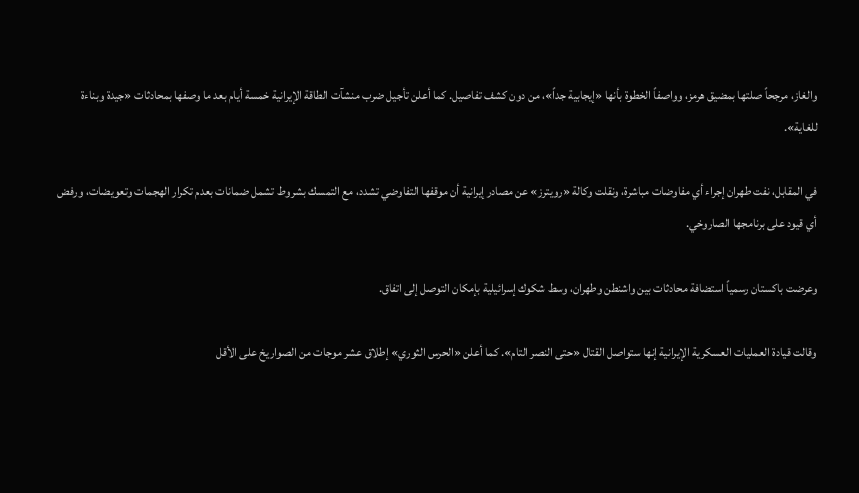والغاز، مرجحاً صلتها بمضيق هرمز، وواصفاً الخطوة بأنها «إيجابية جداً»، من دون كشف تفاصيل. كما أعلن تأجيل ضرب منشآت الطاقة الإيرانية خمسة أيام بعد ما وصفها بمحادثات «جيدة وبناءة للغاية».

في المقابل، نفت طهران إجراء أي مفاوضات مباشرة، ونقلت وكالة «رويترز» عن مصادر إيرانية أن موقفها التفاوضي تشدد، مع التمسك بشروط تشمل ضمانات بعدم تكرار الهجمات وتعويضات، ورفض أي قيود على برنامجها الصاروخي.

وعرضت باكستان رسمياً استضافة محادثات بين واشنطن وطهران، وسط شكوك إسرائيلية بإمكان التوصل إلى اتفاق.

وقالت قيادة العمليات العسكرية الإيرانية إنها ستواصل القتال «حتى النصر التام». كما أعلن «الحرس الثوري» إطلاق عشر موجات من الصواريخ على الأقل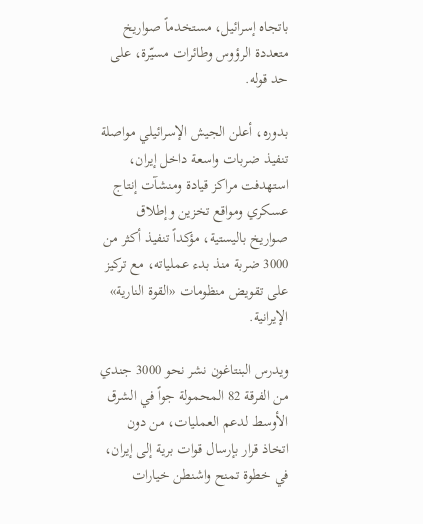باتجاه إسرائيل، مستخدماً صواريخ متعددة الرؤوس وطائرات مسيّرة، على حد قوله.

بدوره، أعلن الجيش الإسرائيلي مواصلة تنفيذ ضربات واسعة داخل إيران، استهدفت مراكز قيادة ومنشآت إنتاج عسكري ومواقع تخزين وإطلاق صواريخ باليستية، مؤكداً تنفيذ أكثر من 3000 ضربة منذ بدء عملياته، مع تركيز على تقويض منظومات «القوة النارية» الإيرانية.

ويدرس البنتاغون نشر نحو 3000 جندي من الفرقة 82 المحمولة جواً في الشرق الأوسط لدعم العمليات، من دون اتخاذ قرار بإرسال قوات برية إلى إيران، في خطوة تمنح واشنطن خيارات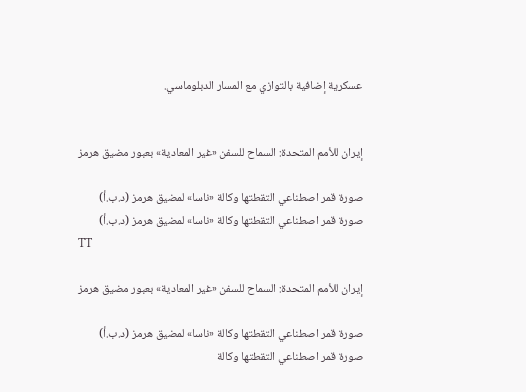عسكرية إضافية بالتوازي مع المسار الدبلوماسي.


إيران للأمم المتحدة: السماح للسفن «غير المعادية» بعبور مضيق هرمز

صورة قمر اصطناعي التقطتها وكالة «ناسا» لمضيق هرمز (د.ب.أ)
صورة قمر اصطناعي التقطتها وكالة «ناسا» لمضيق هرمز (د.ب.أ)
TT

إيران للأمم المتحدة: السماح للسفن «غير المعادية» بعبور مضيق هرمز

صورة قمر اصطناعي التقطتها وكالة «ناسا» لمضيق هرمز (د.ب.أ)
صورة قمر اصطناعي التقطتها وكالة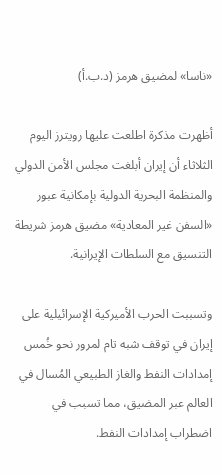«ناسا» لمضيق هرمز (د.ب.أ)

أظهرت مذكرة اطلعت عليها رويترز اليوم الثلاثاء أن إيران أبلغت مجلس الأمن الدولي والمنظمة البحرية الدولية بإمكانية عبور «السفن غير المعادية» مضيق هرمز شريطة التنسيق مع السلطات الإيرانية.

وتسببت الحرب الأميركية الإسرائيلية على إيران في توقف شبه تام لمرور نحو خُمس إمدادات النفط والغاز الطبيعي المُسال في العالم عبر المضيق، مما تسبب في اضطراب إمدادات النفط.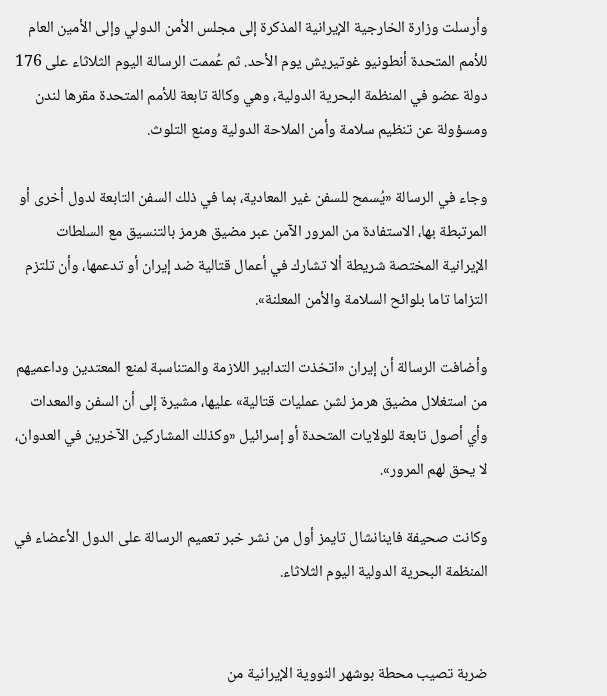وأرسلت وزارة الخارجية الإيرانية المذكرة إلى مجلس الأمن الدولي وإلى الأمين العام للأمم المتحدة أنطونيو غوتيريش يوم الأحد. ثم عُممت الرسالة اليوم الثلاثاء على 176 دولة عضو في المنظمة البحرية الدولية، وهي وكالة تابعة للأمم المتحدة مقرها لندن ومسؤولة عن تنظيم سلامة وأمن الملاحة الدولية ومنع التلوث.

وجاء في الرسالة «يُسمح للسفن غير المعادية، بما في ذلك السفن التابعة لدول أخرى أو المرتبطة بها، الاستفادة من المرور الآمن عبر مضيق هرمز بالتنسيق مع السلطات الإيرانية المختصة شريطة ألا تشارك في أعمال قتالية ضد إيران أو تدعمها، وأن تلتزم التزاما تاما بلوائح السلامة والأمن المعلنة».

وأضافت الرسالة أن إيران «اتخذت التدابير اللازمة والمتناسبة لمنع المعتدين وداعميهم من استغلال مضيق هرمز لشن عمليات قتالية» عليها، مشيرة إلى أن السفن والمعدات وأي أصول تابعة للولايات المتحدة أو إسرائيل «وكذلك المشاركين الآخرين في العدوان، لا يحق لهم المرور».

وكانت صحيفة فاينانشال تايمز أول من نشر خبر تعميم الرسالة على الدول الأعضاء في المنظمة البحرية الدولية اليوم الثلاثاء.


ضربة تصيب محطة بوشهر النووية الإيرانية من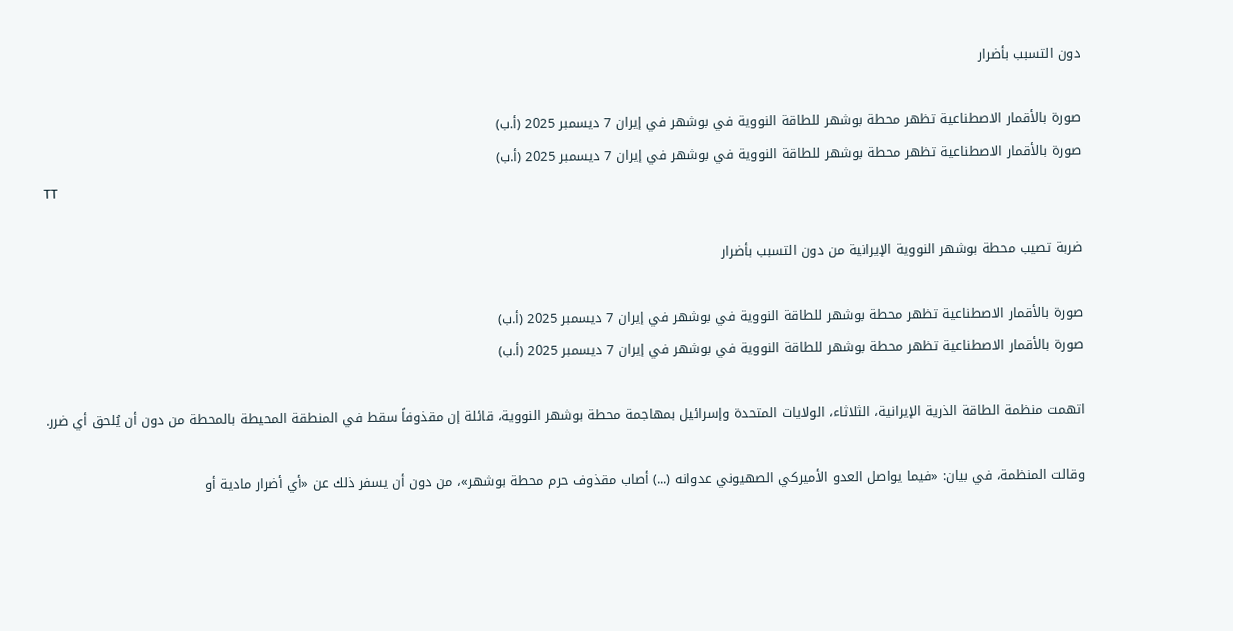دون التسبب بأضرار

صورة بالأقمار الاصطناعية تظهر محطة بوشهر للطاقة النووية في بوشهر في إيران 7 ديسمبر 2025 (أ.ب)
صورة بالأقمار الاصطناعية تظهر محطة بوشهر للطاقة النووية في بوشهر في إيران 7 ديسمبر 2025 (أ.ب)
TT

ضربة تصيب محطة بوشهر النووية الإيرانية من دون التسبب بأضرار

صورة بالأقمار الاصطناعية تظهر محطة بوشهر للطاقة النووية في بوشهر في إيران 7 ديسمبر 2025 (أ.ب)
صورة بالأقمار الاصطناعية تظهر محطة بوشهر للطاقة النووية في بوشهر في إيران 7 ديسمبر 2025 (أ.ب)

اتهمت منظمة الطاقة الذرية الإيرانية، الثلاثاء، الولايات المتحدة وإسرائيل بمهاجمة محطة بوشهر النووية، قائلة إن مقذوفاً سقط في المنطقة المحيطة بالمحطة من دون أن يُلحق أي ضرر.

وقالت المنظمة، في بيان: «فيما يواصل العدو الأميركي الصهيوني عدوانه (...) أصاب مقذوف حرم محطة بوشهر»، من دون أن يسفر ذلك عن «أي أضرار مادية أو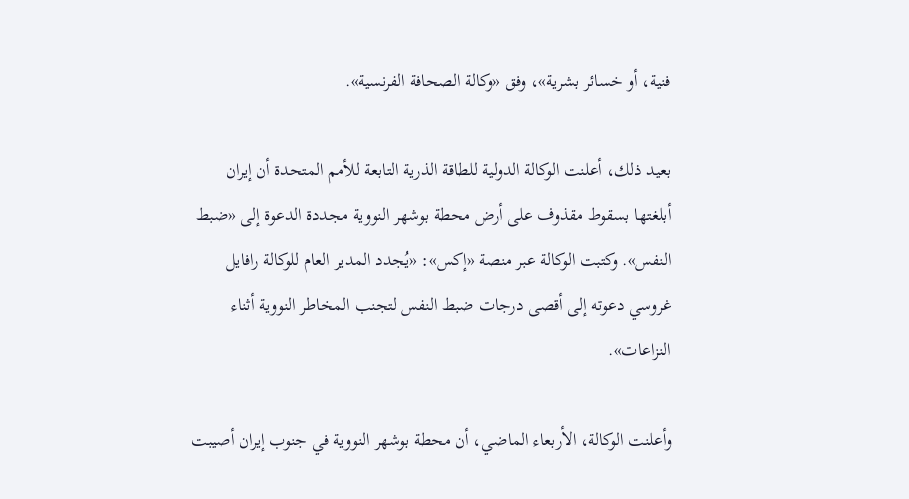فنية، أو خسائر بشرية»، وفق «وكالة الصحافة الفرنسية».

بعيد ذلك، أعلنت الوكالة الدولية للطاقة الذرية التابعة للأمم المتحدة أن إيران أبلغتها بسقوط مقذوف على أرض محطة بوشهر النووية مجددة الدعوة إلى «ضبط النفس». وكتبت الوكالة عبر منصة «إكس»: «يُجدد المدير العام للوكالة رافايل غروسي دعوته إلى أقصى درجات ضبط النفس لتجنب المخاطر النووية أثناء النزاعات».

وأعلنت الوكالة، الأربعاء الماضي، أن محطة بوشهر النووية في جنوب إيران أصيبت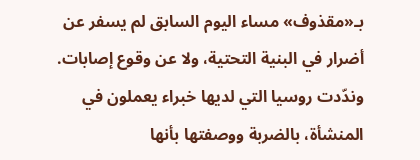بـ«مقذوف» مساء اليوم السابق لم يسفر عن أضرار في البنية التحتية، ولا عن وقوع إصابات. وندّدت روسيا التي لديها خبراء يعملون في المنشأة، بالضربة ووصفتها بأنها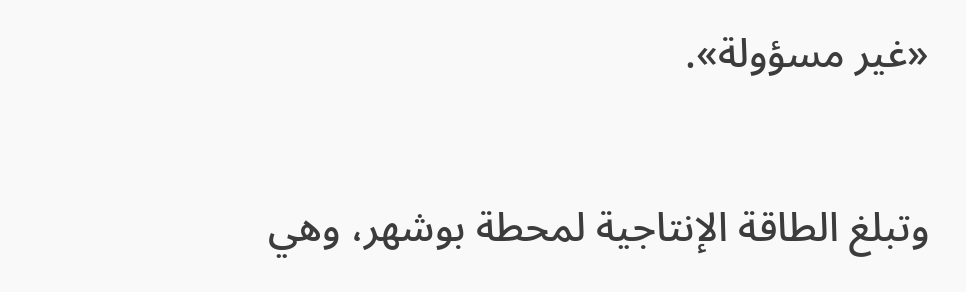«غير مسؤولة».

وتبلغ الطاقة الإنتاجية لمحطة بوشهر، وهي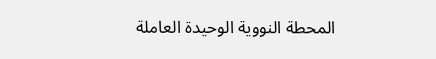المحطة النووية الوحيدة العاملة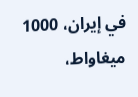في إيران، 1000 ميغاواط،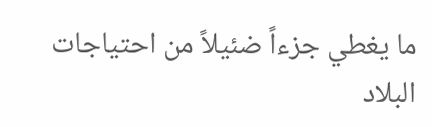ما يغطي جزءاً ضئيلاً من احتياجات البلاد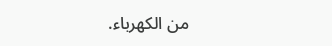من الكهرباء.